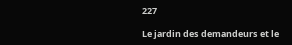227

Le jardin des demandeurs et le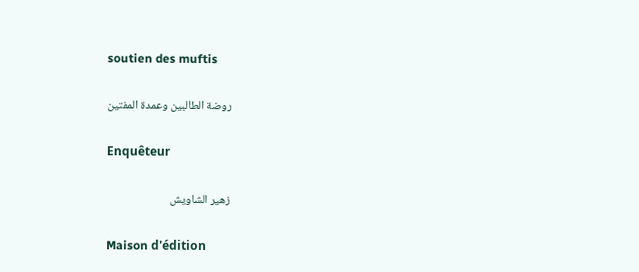soutien des muftis

روضة الطالبين وعمدة المفتين

Enquêteur

زهير الشاويش

Maison d'édition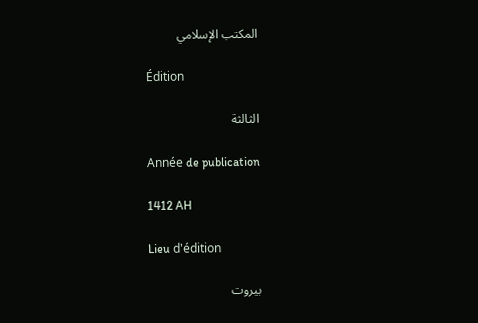المكتب الإسلامي

Édition

الثالثة

Année de publication

1412 AH

Lieu d'édition

بيروت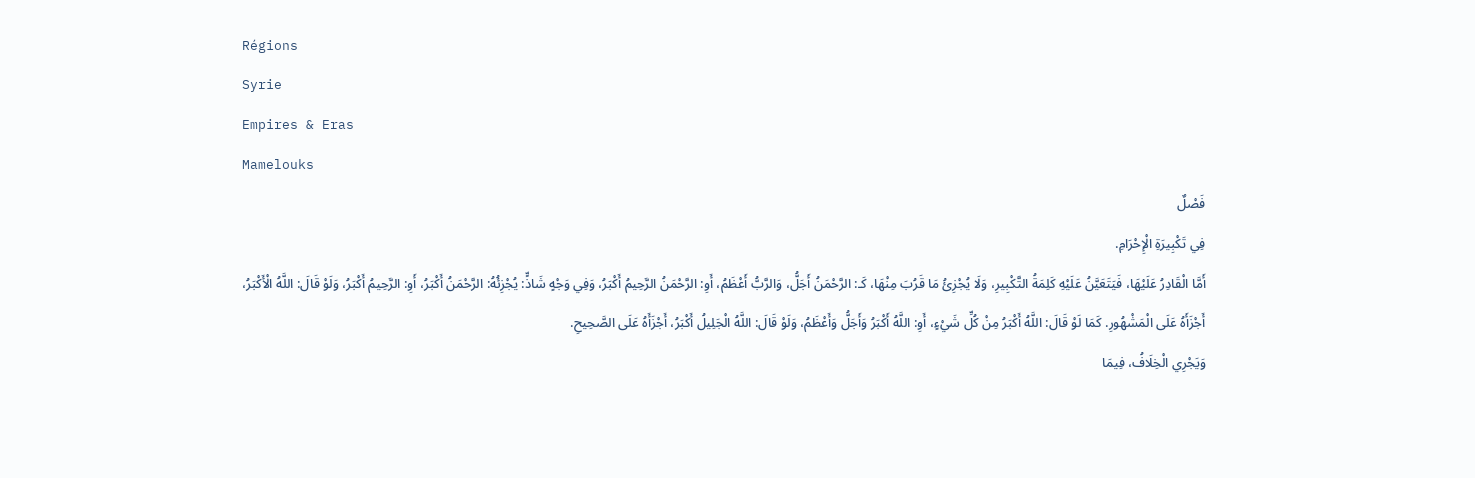Régions
Syrie
Empires & Eras
Mamelouks
فَصْلٌ
فِي تَكْبِيرَةِ الْإِحْرَامِ.
أَمَّا الْقَادِرُ عَلَيْهَا، فَيَتَعَيَّنُ عَلَيْهِ كَلِمَةُ التَّكْبِيرِ، وَلَا يُجْزِئُ مَا قَرُبَ مِنْهَا، كَـ: الرَّحْمَنُ أَجَلُّ، وَالرَّبُّ أَعْظَمُ، أَوِ: الرَّحْمَنُ الرَّحِيمُ أَكْبَرُ، وَفِي وَجْهٍ شَاذٍّ: يُجْزِئُهُ: الرَّحْمَنُ أَكْبَرُ، أَوِ: الرَّحِيمُ أَكْبَرُ، وَلَوْ قَالَ: اللَّهُ الْأَكْبَرُ، أَجْزَأَهُ عَلَى الْمَشْهُورِ. كَمَا لَوْ قَالَ: اللَّهُ أَكْبَرُ مِنْ كُلِّ شَيْءٍ، أَوِ: اللَّهُ أَكْبَرُ وَأَجَلُّ وَأَعْظَمُ، وَلَوْ قَالَ: اللَّهُ الْجَلِيلُ أَكْبَرُ، أَجْزَأَهُ عَلَى الصَّحِيحِ.
وَيَجْرِي الْخِلَافُ، فِيمَا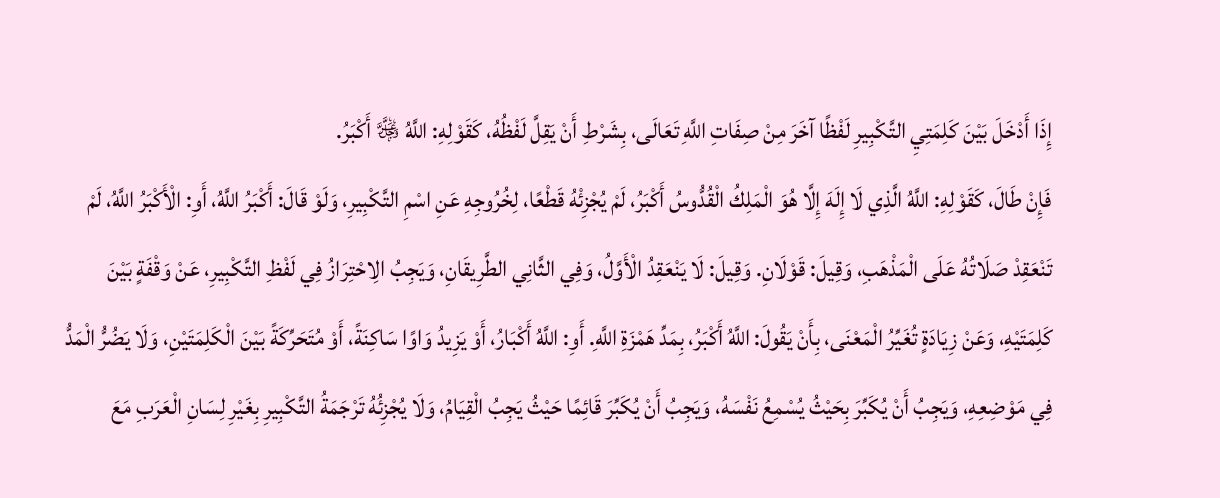إِذَا أَدْخَلَ بَيْنَ كَلِمَتِيِ التَّكْبِيرِ لَفْظًا آخَرَ مِنْ صِفَاتِ اللَّهِ تَعَالَى، بِشَرْطِ أَنْ يَقِلَّ لَفْظُهُ، كَقَوْلِهِ: اللَّهُ ﷿ أَكْبَرُ.
فَإِنْ طَالَ، كَقَوْلِهِ: اللَّهُ الَّذِي لَا إِلَهَ إِلَّا هُوَ الْمَلِكُ الْقُدُّوسُ أَكْبَرُ، لَمْ يُجْزِئْهُ قَطْعًا، لِخُرُوجِهِ عَنِ اسْمِ التَّكْبِيرِ، وَلَوْ قَالَ: أَكْبَرُ اللَّهُ، أَوِ: الْأَكْبَرُ اللَّهُ، لَمْ تَنْعَقِدْ صَلَاتُهُ عَلَى الْمَذْهَبِ، وَقِيلَ: قَوْلَانِ. وَقِيلَ: لَا يَنْعَقِدُ الْأَوَّلُ، وَفِي الثَّانِي الطَّرِيقَانِ، وَيَجِبُ الِاحْتِرَازُ فِي لَفْظِ التَّكْبِيرِ، عَنْ وَقْفَةٍ بَيْنَ كَلِمَتَيْهِ، وَعَنْ زِيَادَةٍ تُغَيِّرُ الْمَعْنَى، بِأَنْ يَقُولَ: اللَّهُ أَكْبَرُ، بِمَدِّ هَمْزَةِ اللَّهِ. أَوِ: اللَّهُ أَكْبَارُ، أَوْ يَزِيدُ وَاوًا سَاكِنَةً، أَوْ مُتَحَرِّكَةً بَيْنَ الْكَلِمَتَيْنِ، وَلَا يَضُرُّ الْمَدُّ فِي مَوْضِعِهِ، وَيَجِبُ أَنْ يُكَبِّرَ بِحَيْثُ يُسْمِعُ نَفْسَهُ، وَيَجِبُ أَنْ يُكَبِّرَ قَائِمًا حَيْثُ يَجِبُ الْقِيَامُ، وَلَا يُجْزِئُهُ تَرْجَمَةُ التَّكْبِيرِ بِغَيْرِ لِسَانِ الْعَرَبِ مَعَ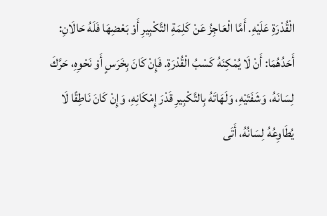الْقُدْرَةِ عَلَيْهِ. أَمَّا الْعَاجِزُ عَنْ كَلِمَةِ التَّكْبِيرِ أَوْ بَعْضِهَا فَلَهُ حَالَانِ:
أَحَدُهُمَا: أَنْ لَا يُمْكِنَهُ كَسْبُ الْقُدْرَةِ. فَإِنْ كَانَ بِخَرَسٍ أَوْ نَحْوِهِ، حَرَّكَ لِسَانَهُ، وَشَفَتَيْهِ، وَلَهَاتَهُ بِالتَّكْبِيرِ قَدْرَ إِمْكَانِهِ، وَإِنْ كَانَ نَاطِقًا لَا يُطَاوِعُهُ لِسَانُهُ، أَتَى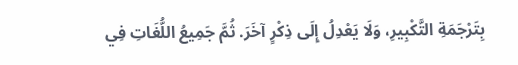بِتَرْجَمَةِ التَّكْبِيرِ، وَلَا يَعْدِلُ إِلَى ذِكْرٍ آخَرَ. ثُمَّ جَمِيعُ اللُّغَاتِ فِي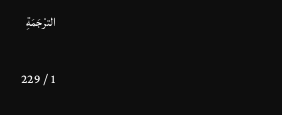الترْجَمَةِ

1 / 229